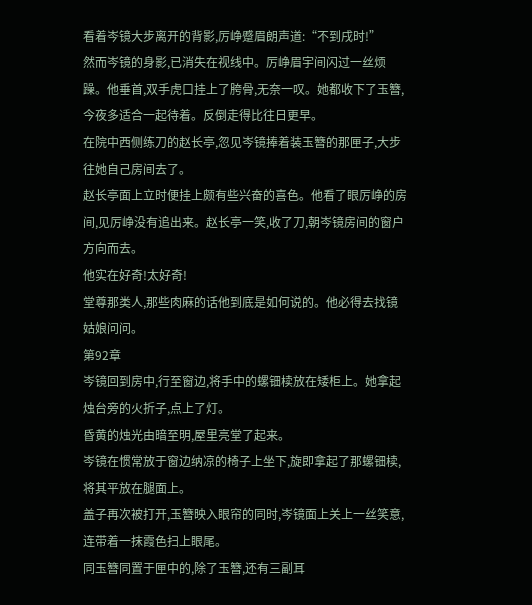看着岑镜大步离开的背影,厉峥蹙眉朗声道:“不到戌时!”
然而岑镜的身影,已消失在视线中。厉峥眉宇间闪过一丝烦躁。他垂首,双手虎口挂上了胯骨,无奈一叹。她都收下了玉簪,今夜多适合一起待着。反倒走得比往日更早。
在院中西侧练刀的赵长亭,忽见岑镜捧着装玉簪的那匣子,大步往她自己房间去了。
赵长亭面上立时便挂上颇有些兴奋的喜色。他看了眼厉峥的房间,见厉峥没有追出来。赵长亭一笑,收了刀,朝岑镜房间的窗户方向而去。
他实在好奇!太好奇!
堂尊那类人,那些肉麻的话他到底是如何说的。他必得去找镜姑娘问问。
第92章
岑镜回到房中,行至窗边,将手中的螺钿椟放在矮柜上。她拿起烛台旁的火折子,点上了灯。
昏黄的烛光由暗至明,屋里亮堂了起来。
岑镜在惯常放于窗边纳凉的椅子上坐下,旋即拿起了那螺钿椟,将其平放在腿面上。
盖子再次被打开,玉簪映入眼帘的同时,岑镜面上关上一丝笑意,连带着一抹霞色扫上眼尾。
同玉簪同置于匣中的,除了玉簪,还有三副耳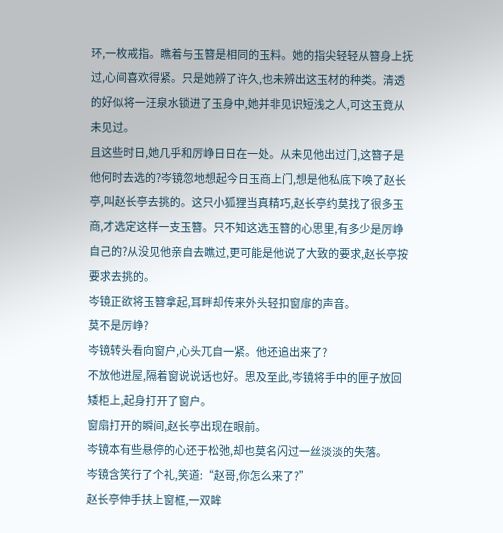环,一枚戒指。瞧着与玉簪是相同的玉料。她的指尖轻轻从簪身上抚过,心间喜欢得紧。只是她辨了许久,也未辨出这玉材的种类。清透的好似将一汪泉水锁进了玉身中,她并非见识短浅之人,可这玉竟从未见过。
且这些时日,她几乎和厉峥日日在一处。从未见他出过门,这簪子是他何时去选的?岑镜忽地想起今日玉商上门,想是他私底下唤了赵长亭,叫赵长亭去挑的。这只小狐狸当真精巧,赵长亭约莫找了很多玉商,才选定这样一支玉簪。只不知这选玉簪的心思里,有多少是厉峥自己的?从没见他亲自去瞧过,更可能是他说了大致的要求,赵长亭按要求去挑的。
岑镜正欲将玉簪拿起,耳畔却传来外头轻扣窗扉的声音。
莫不是厉峥?
岑镜转头看向窗户,心头兀自一紧。他还追出来了?
不放他进屋,隔着窗说说话也好。思及至此,岑镜将手中的匣子放回矮柜上,起身打开了窗户。
窗扇打开的瞬间,赵长亭出现在眼前。
岑镜本有些悬停的心还于松弛,却也莫名闪过一丝淡淡的失落。
岑镜含笑行了个礼,笑道:“赵哥,你怎么来了?”
赵长亭伸手扶上窗框,一双眸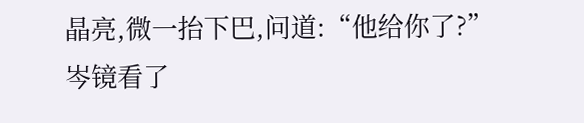晶亮,微一抬下巴,问道:“他给你了?”
岑镜看了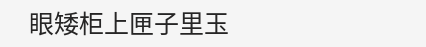眼矮柜上匣子里玉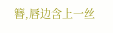簪,唇边含上一丝